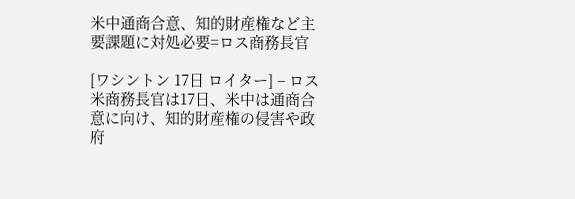米中通商合意、知的財産権など主要課題に対処必要=ロス商務長官

[ワシントン 17日 ロイター] – ロス米商務長官は17日、米中は通商合意に向け、知的財産権の侵害や政府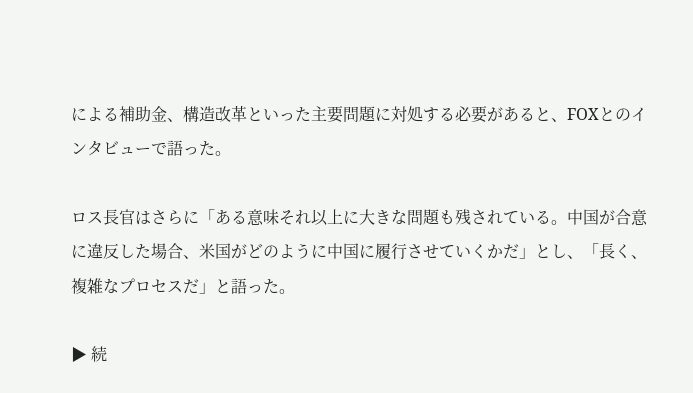による補助金、構造改革といった主要問題に対処する必要があると、FOXとのインタビューで語った。

ロス長官はさらに「ある意味それ以上に大きな問題も残されている。中国が合意に違反した場合、米国がどのように中国に履行させていくかだ」とし、「長く、複雑なプロセスだ」と語った。

▶ 続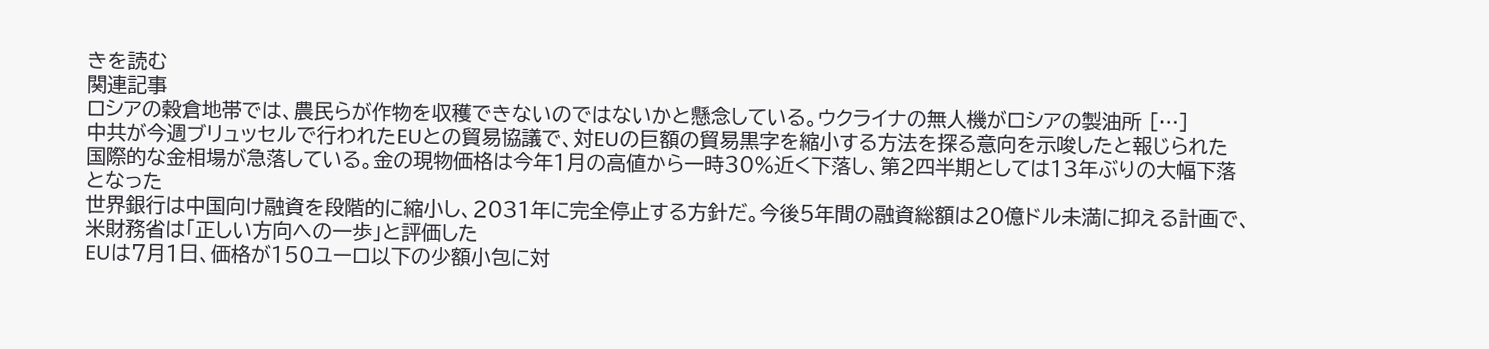きを読む
関連記事
ロシアの穀倉地帯では、農民らが作物を収穫できないのではないかと懸念している。ウクライナの無人機がロシアの製油所 […]
中共が今週ブリュッセルで行われたEUとの貿易協議で、対EUの巨額の貿易黒字を縮小する方法を探る意向を示唆したと報じられた
国際的な金相場が急落している。金の現物価格は今年1月の高値から一時30%近く下落し、第2四半期としては13年ぶりの大幅下落となった
世界銀行は中国向け融資を段階的に縮小し、2031年に完全停止する方針だ。今後5年間の融資総額は20億ドル未満に抑える計画で、米財務省は「正しい方向への一歩」と評価した
EUは7月1日、価格が150ユーロ以下の少額小包に対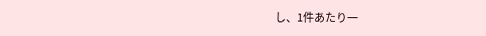し、1件あたり一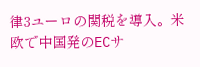律3ユーロの関税を導入。米欧で中国発のECサ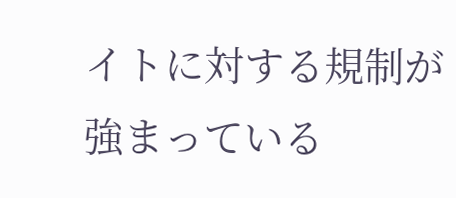イトに対する規制が強まっている